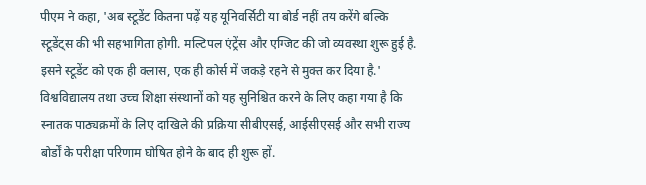पीएम ने कहा, 'अब स्टूडेंट कितना पढ़ें यह यूनिवर्सिटी या बोर्ड नहीं तय करेंगे बल्कि स्टूडेंट्स की भी सहभागिता होगी. मल्टिपल एंट्रेंस और एग्जिट की जो व्यवस्था शुरू हुई है. इसने स्टूडेंट को एक ही क्लास, एक ही कोर्स में जकड़े रहने से मुक्त कर दिया है.'
विश्वविद्यालय तथा उच्च शिक्षा संस्थानों को यह सुनिश्चित करने के लिए कहा गया है कि स्नातक पाठ्यक्रमों के लिए दाखिले की प्रक्रिया सीबीएसई, आईसीएसई और सभी राज्य बोर्डों के परीक्षा परिणाम घोषित होने के बाद ही शुरू हों.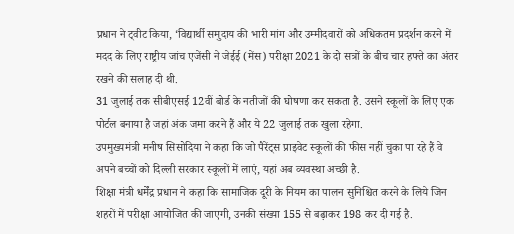प्रधान ने ट्वीट किया, ‘विद्यार्थी समुदाय की भारी मांग और उम्मीदवारों को अधिकतम प्रदर्शन करने में मदद के लिए राष्ट्रीय जांच एजेंसी ने जेईई (मेंस) परीक्षा 2021 के दो सत्रों के बीच चार हफ्ते का अंतर रखने की सलाह दी थी.
31 जुलाई तक सीबीएसई 12वीं बोर्ड के नतीजों की घोषणा कर सकता है. उसने स्कूलों के लिए एक पोर्टल बनाया है जहां अंक जमा करने हैं और ये 22 जुलाई तक खुला रहेगा.
उपमुख्यमंत्री मनीष सिसोदिया ने कहा कि जो पैरेंट्स प्राइवेट स्कूलों की फीस नहीं चुका पा रहे हैं वे अपने बच्चों को दिल्ली सरकार स्कूलों में लाएं, यहां अब व्यवस्था अच्छी है.
शिक्षा मंत्री धर्मेंद्र प्रधान ने कहा कि सामाजिक दूरी के नियम का पालन सुनिश्चित करने के लिये जिन शहरों में परीक्षा आयोजित की जाएगी, उनकी संख्या 155 से बढ़ाकर 198 कर दी गई है.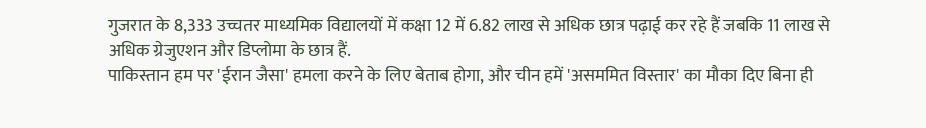गुजरात के 8,333 उच्चतर माध्यमिक विद्यालयों में कक्षा 12 में 6.82 लाख से अधिक छात्र पढ़ाई कर रहे हैं जबकि 11 लाख से अधिक ग्रेजुएशन और डिप्लोमा के छात्र हैं.
पाकिस्तान हम पर 'ईरान जैसा' हमला करने के लिए बेताब होगा, और चीन हमें 'असममित विस्तार' का मौका दिए बिना ही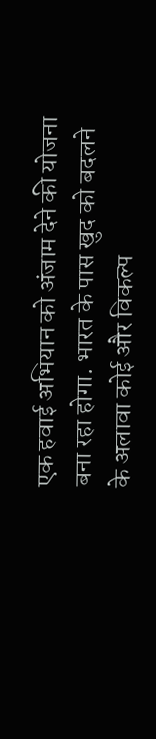एक हवाई अभियान को अंजाम देने की योजना बना रहा होगा. भारत के पास खुद को बदलने के अलावा कोई और विकल्प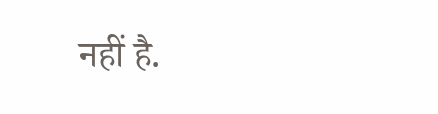नहीं है.